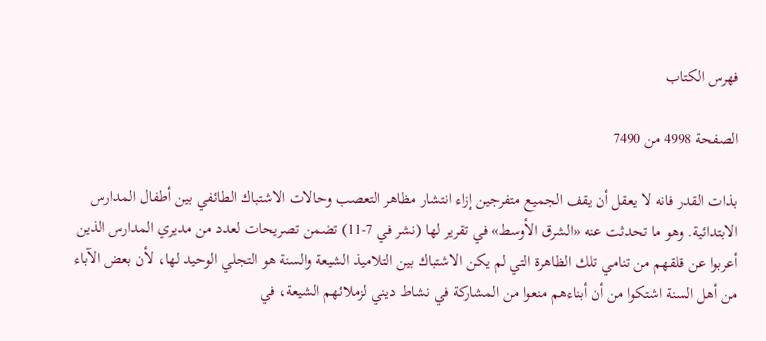فهرس الكتاب

الصفحة 4998 من 7490

بذات القدر فانه لا يعقل أن يقف الجميع متفرجين إزاء انتشار مظاهر التعصب وحالات الاشتباك الطائفي بين أطفال المدارس الابتدائية. وهو ما تحدثت عنه «الشرق الأوسط» في تقرير لها (نشر في 7-11) تضمن تصريحات لعدد من مديري المدارس الذين أعربوا عن قلقهم من تنامي تلك الظاهرة التي لم يكن الاشتباك بين التلاميذ الشيعة والسنة هو التجلي الوحيد لها، لأن بعض الآباء من أهل السنة اشتكوا من أن أبناءهم منعوا من المشاركة في نشاط ديني لزملائهم الشيعة، في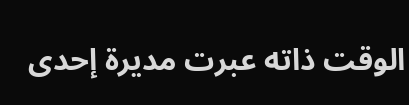الوقت ذاته عبرت مديرة إحدى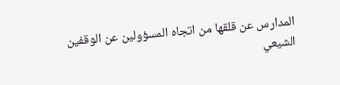المدارس عن قلقها من اتجاه المسؤولين عن الوقفين الشيعي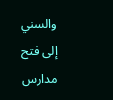والسني إلى فتح مدارس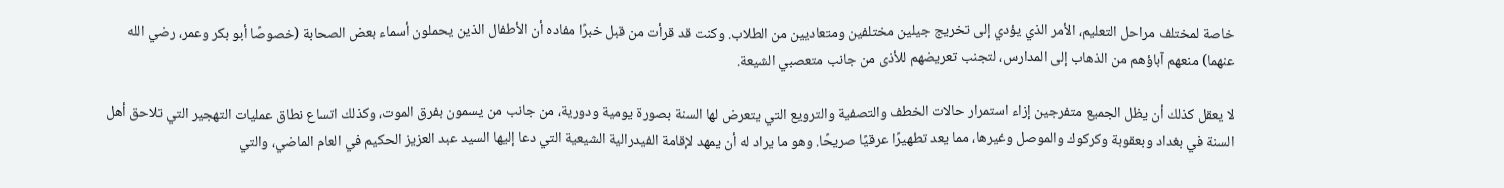خاصة لمختلف مراحل التعليم، الأمر الذي يؤدي إلى تخريج جيلين مختلفين ومتعاديين من الطلاب. وكنت قد قرأت من قبل خبرًا مفاده أن الأطفال الذين يحملون أسماء بعض الصحابة (خصوصًا أبو بكر وعمر، رضي الله عنهما) منعهم آباؤهم من الذهاب إلى المدارس، لتجنب تعريضهم للأذى من جانب متعصبي الشيعة.

لا يعقل كذلك أن يظل الجميع متفرجين إزاء استمرار حالات الخطف والتصفية والترويع التي يتعرض لها السنة بصورة يومية ودورية، من جانب من يسمون بفرق الموت، وكذلك اتساع نطاق عمليات التهجير التي تلاحق أهل السنة في بغداد وبعقوبة وكركوك والموصل وغيرها، مما يعد تطهيرًا عرقيًا صريحًا. وهو ما يراد له أن يمهد لإقامة الفيدرالية الشيعية التي دعا إليها السيد عبد العزيز الحكيم في العام الماضي، والتي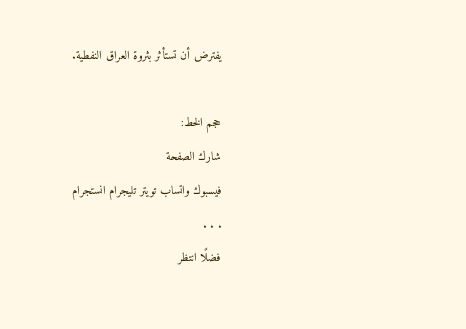يفترض أن تستأثر بثروة العراق النفطية.

حجم الخط:
شارك الصفحة
فيسبوك واتساب تويتر تليجرام انستجرام
. . .
فضلًا انتظر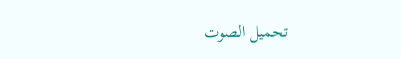تحميل الصوت